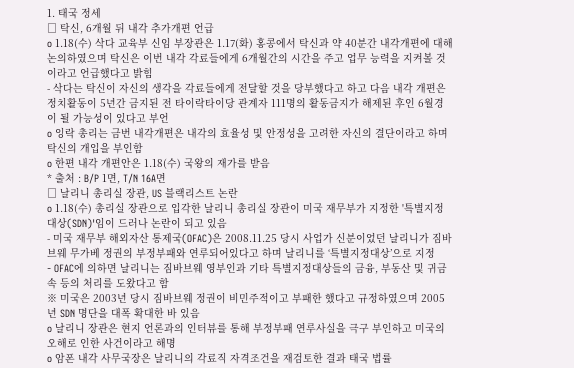1. 태국 정세
□ 탁신, 6개월 뒤 내각 추가개편 언급
o 1.18(수) 삭다 교육부 신임 부장관은 1.17(화) 홍콩에서 탁신과 약 40분간 내각개편에 대해 논의하였으며 탁신은 이번 내각 각료들에게 6개월간의 시간을 주고 업무 능력을 지켜볼 것이라고 언급했다고 밝힘
- 삭다는 탁신이 자신의 생각을 각료들에게 전달할 것을 당부했다고 하고 다음 내각 개편은 정치활동이 5년간 금지된 전 타이락타이당 관계자 111명의 활동금지가 해제된 후인 6월경이 될 가능성이 있다고 부언
o 잉락 총리는 금번 내각개편은 내각의 효율성 및 안정성을 고려한 자신의 결단이라고 하며 탁신의 개입을 부인함
o 한편 내각 개편안은 1.18(수) 국왕의 재가를 받음
* 출처 : B/P 1면, T/N 16A면
□ 날리니 총리실 장관, US 블랙리스트 논란
o 1.18(수) 총리실 장관으로 입각한 날리니 총리실 장관이 미국 재무부가 지정한 '특별지정대상(SDN)'임이 드러나 논란이 되고 있음
- 미국 재무부 해외자산 통제국(OFAC)은 2008.11.25 당시 사업가 신분이었던 날리니가 짐바브웨 무가베 정권의 부정부패와 연루되어있다고 하며 날리니를 ‘특별지정대상’으로 지정
- OFAC에 의하면 날리니는 짐바브웨 영부인과 기타 특별지정대상들의 금융, 부동산 및 귀금속 등의 처리를 도왔다고 함
※ 미국은 2003년 당시 짐바브웨 정권이 비민주적이고 부패한 했다고 규정하였으며 2005년 SDN 명단을 대폭 확대한 바 있음
o 날리니 장관은 현지 언론과의 인터뷰를 통해 부정부패 연루사실을 극구 부인하고 미국의 오해로 인한 사건이라고 해명
o 암폰 내각 사무국장은 날리니의 각료직 자격조건을 재검토한 결과 태국 법률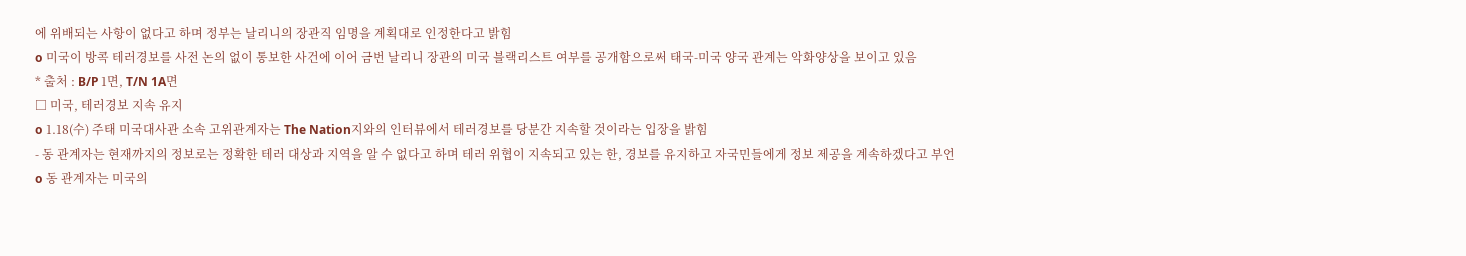에 위배되는 사항이 없다고 하며 정부는 날리니의 장관직 임명을 계획대로 인정한다고 밝힘
o 미국이 방콕 테러경보를 사전 논의 없이 통보한 사건에 이어 금번 날리니 장관의 미국 블랙리스트 여부를 공개함으로써 태국-미국 양국 관계는 악화양상을 보이고 있음
* 출처 : B/P 1면, T/N 1A면
□ 미국, 테러경보 지속 유지
o 1.18(수) 주태 미국대사관 소속 고위관계자는 The Nation지와의 인터뷰에서 테러경보를 당분간 지속할 것이라는 입장을 밝힘
- 동 관계자는 현재까지의 정보로는 정확한 테러 대상과 지역을 알 수 없다고 하며 테러 위협이 지속되고 있는 한, 경보를 유지하고 자국민들에게 정보 제공을 계속하겠다고 부언
o 동 관계자는 미국의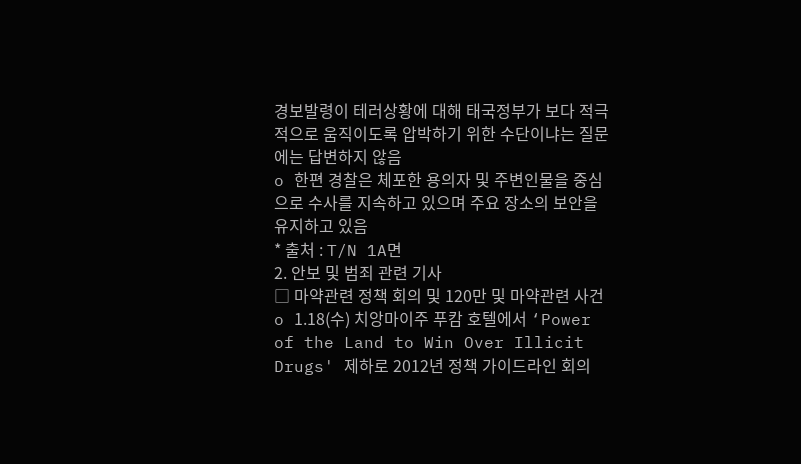경보발령이 테러상황에 대해 태국정부가 보다 적극적으로 움직이도록 압박하기 위한 수단이냐는 질문에는 답변하지 않음
o 한편 경찰은 체포한 용의자 및 주변인물을 중심으로 수사를 지속하고 있으며 주요 장소의 보안을 유지하고 있음
* 출처 : T/N 1A면
2. 안보 및 범죄 관련 기사
□ 마약관련 정책 회의 및 120만 및 마약관련 사건
o 1.18(수) 치앙마이주 푸캄 호텔에서 ‘Power of the Land to Win Over Illicit Drugs' 제하로 2012년 정책 가이드라인 회의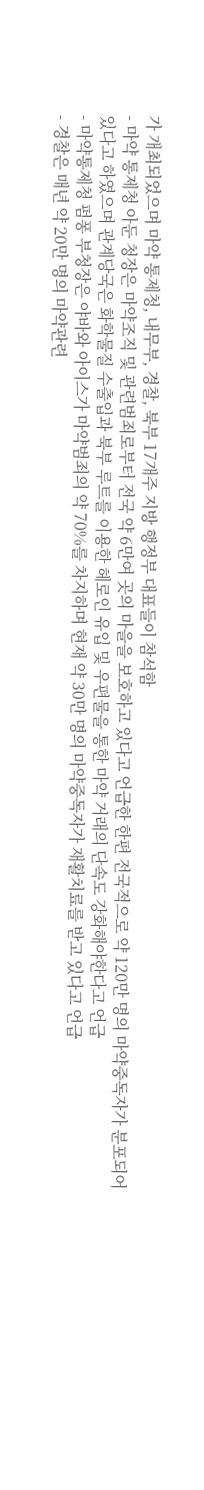가 개최되었으며 마약 통제청, 내무부, 경찰, 북부 17개주 지방 행정부 대표들이 참석함
- 마약 통제청 아둔 청장은 마약조직 및 관련범죄로부터 전국 약 6만여 곳의 마을을 보호하고 있다고 언급한 한편 전국적으로 약 120만 명의 마약중독자가 분포되어 있다고 하였으며 관계당국은 화학물질 수출입과 북부 루트를 이용한 헤로인 유입 및 우편물을 통한 마약 거래의 단속도 강화해야한다고 언급
- 마약통제청 펌퐁 부청장은 야바와 아이스가 마약범죄의 약 70%를 차지하며 현재 약 30만 명의 마약중독자가 재활치료를 받고 있다고 언급
- 경찰은 매년 약 20만 명의 마약관련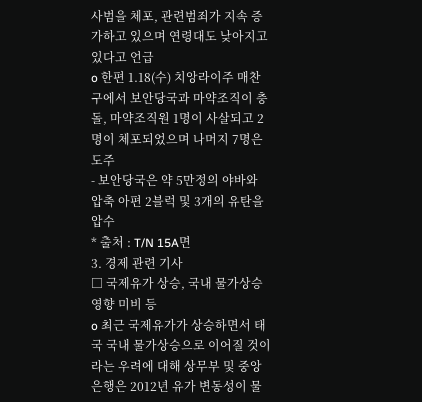사범을 체포, 관련범죄가 지속 증가하고 있으며 연령대도 낮아지고 있다고 언급
o 한편 1.18(수) 치앙라이주 매찬구에서 보안당국과 마약조직이 충돌, 마약조직원 1명이 사살되고 2명이 체포되었으며 나머지 7명은 도주
- 보안당국은 약 5만정의 야바와 압축 아편 2블럭 및 3개의 유탄을 압수
* 출처 : T/N 15A면
3. 경제 관련 기사
□ 국제유가 상승, 국내 물가상승 영향 미비 등
o 최근 국제유가가 상승하면서 태국 국내 물가상승으로 이어질 것이라는 우려에 대해 상무부 및 중앙은행은 2012년 유가 변동성이 물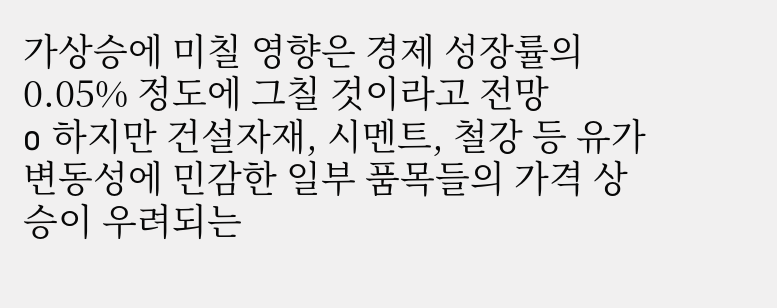가상승에 미칠 영향은 경제 성장률의 0.05% 정도에 그칠 것이라고 전망
o 하지만 건설자재, 시멘트, 철강 등 유가 변동성에 민감한 일부 품목들의 가격 상승이 우려되는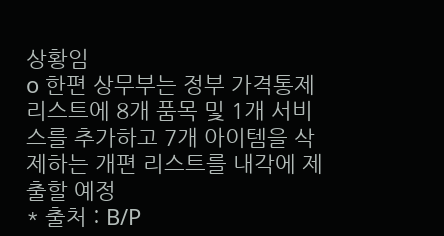상황임
o 한편 상무부는 정부 가격통제 리스트에 8개 품목 및 1개 서비스를 추가하고 7개 아이템을 삭제하는 개편 리스트를 내각에 제출할 예정
* 출처 : B/P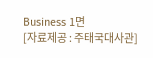Business 1면
[자료제공 : 주태국대사관]